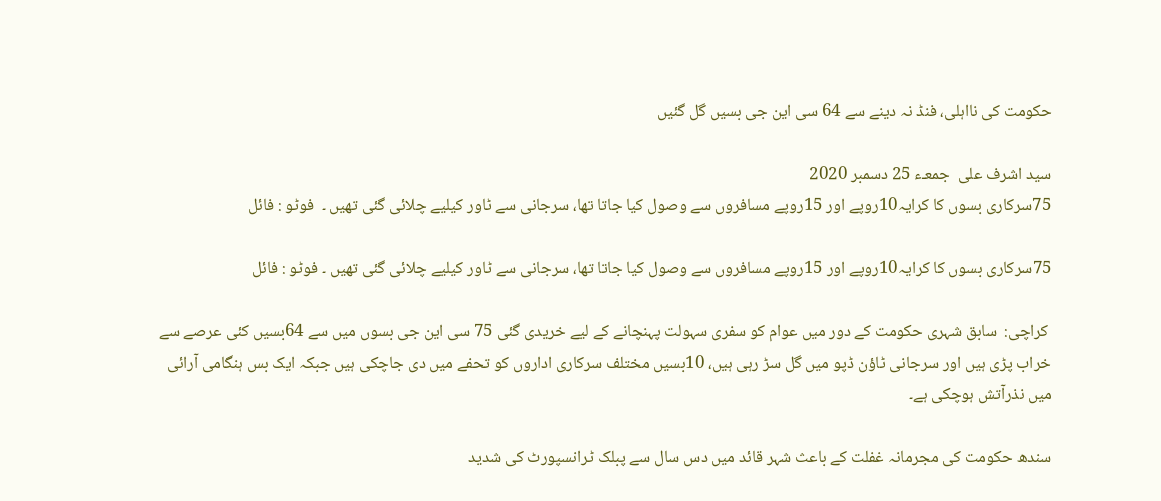حکومت کی نااہلی، فنڈ نہ دینے سے 64 سی این جی بسیں گل گئیں

سید اشرف علی  جمعـء 25 دسمبر 2020
75سرکاری بسوں کا کرایہ10روپے اور 15روپے مسافروں سے وصول کیا جاتا تھا، سرجانی سے ٹاور کیلیے چلائی گئی تھیں ۔  فوٹو : فائل

75سرکاری بسوں کا کرایہ10روپے اور 15روپے مسافروں سے وصول کیا جاتا تھا، سرجانی سے ٹاور کیلیے چلائی گئی تھیں ۔ فوٹو : فائل

 کراچی:  سابق شہری حکومت کے دور میں عوام کو سفری سہولت پہنچانے کے لیے خریدی گئی 75 سی این جی بسوں میں سے 64بسیں کئی عرصے سے خراب پڑی ہیں اور سرجانی ٹاؤن ڈپو میں گل سڑ رہی ہیں، 10بسیں مختلف سرکاری اداروں کو تحفے میں دی جاچکی ہیں جبکہ ایک بس ہنگامی آرائی میں نذرآتش ہوچکی ہے۔

سندھ حکومت کی مجرمانہ غفلت کے باعث شہر قائد میں دس سال سے پبلک ٹرانسپورٹ کی شدید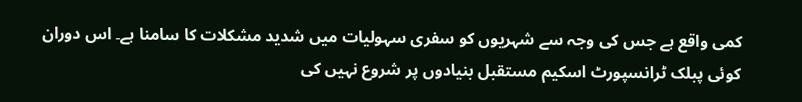کمی واقع ہے جس کی وجہ سے شہریوں کو سفری سہولیات میں شدید مشکلات کا سامنا ہے۔ اس دوران کوئی پبلک ٹرانسپورٹ اسکیم مستقبل بنیادوں پر شروع نہیں کی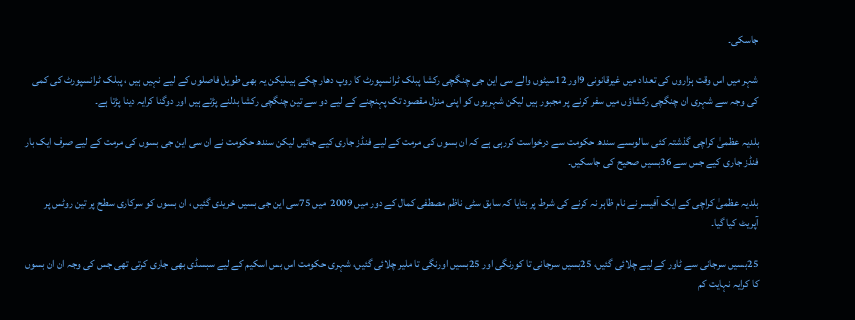جاسکی۔

شہر میں اس وقت ہزاروں کی تعداد میں غیرقانونی 9اور 12سیٹوں والے سی این جی چنگچی رکشا پبلک ٹرانسپورٹ کا روپ دھار چکے ہیںلیکن یہ بھی طویل فاصلوں کے لیے نہیں ہیں ، پبلک ٹرانسپورٹ کی کمی کی وجہ سے شہری ان چنگچی رکشاؤں میں سفر کرنے پر مجبور ہیں لیکن شہریوں کو اپنی منزل مقصود تک پہنچنے کے لیے دو سے تین چنگچی رکشا بدلنے پڑتے ہیں اور دوگنا کرایہ دینا پڑتا ہے۔

بلدیہ عظمیٰ کراچی گذشتہ کئی سالوںسے سندھ حکومت سے درخواست کررہی ہے کہ ان بسوں کی مرمت کے لیے فنڈز جاری کیے جائیں لیکن سندھ حکومت نے ان سی این جی بسوں کی مرمت کے لیے صرف ایک بار فنڈز جاری کیے جس سے 36بسیں صحیح کی جاسکیں۔

بلدیہ عظمیٰ کراچی کے ایک آفیسر نے نام ظاہر نہ کرنے کی شرط پر بتایا کہ سابق سٹی ناظم مصطفی کمال کے دور میں 2009  میں 75سی این جی بسیں خریدی گئیں ، ان بسوں کو سرکاری سطح پر تین روٹس پر آپریٹ کیا گیا۔

25بسیں سرجانی سے ٹاور کے لیے چلائی گئیں، 25بسیں سرجانی تا کورنگی اور 25بسیں اورنگی تا ملیر چلائی گئیں، شہری حکومت اس بس اسکیم کے لیے سبسڈی بھی جاری کرتی تھی جس کی وجہ ان ان بسوں کا کرایہ نہایت کم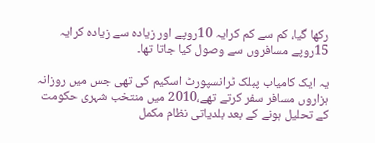رکھا گیا، کم سے کم کرایہ 10روپے اور زیادہ سے زیادہ کرایہ 15روپے مسافروں سے وصول کیا جاتا تھا۔

یہ ایک کامیاب پبلک ٹرانسپورٹ اسکیم کی تھی جس میں روزانہ ہزاروں مسافر سفر کرتے تھے،2010 میں منتخب شہری حکومت کے تحلیل ہونے کے بعد بلدیاتی نظام مکمل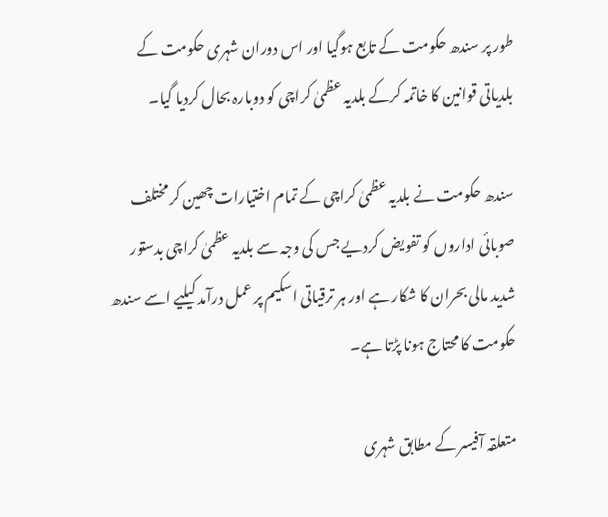طور پر سندھ حکومت کے تابع ہوگیا اور اس دوران شہری حکومت کے بلدیاتی قوانین کا خاتمہ کرکے بلدیہ عظمیٰ کراچی کو دوبارہ بحال کردیا گیا۔

سندھ حکومت نے بلدیہ عظمیٰ کراچی کے تمام اختیارات چھین کر مختلف صوبائی اداروں کو تفویض کردیے جس کی وجہ سے بلدیہ عظمیٰ کراچی بدستور شدید مالی بحران کا شکار ہے اور ہر ترقیاتی اسکیم پر عمل درآمد کیلیے اسے سندھ حکومت کا محتاج ہونا پڑتا ہے۔

متعلقہ آفیسر کے مطابق شہری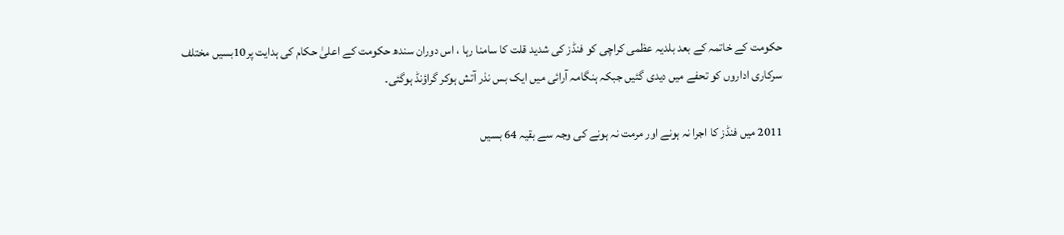حکومت کے خاتمہ کے بعد بلدیہ عظمی کراچی کو فنڈز کی شدید قلت کا سامنا رہا ، اس دوران سندھ حکومت کے اعلیٰ حکام کی ہدایت پر10بسیں مختلف سرکاری اداروں کو تحفے میں دیدی گئیں جبکہ ہنگامہ آرائی میں ایک بس نذر آتش ہوکر گراؤنڈ ہوگئی۔

2011 میں فنڈز کا اجرا نہ ہونے اور مرمت نہ ہونے کی وجہ سے بقیہ 64 بسیں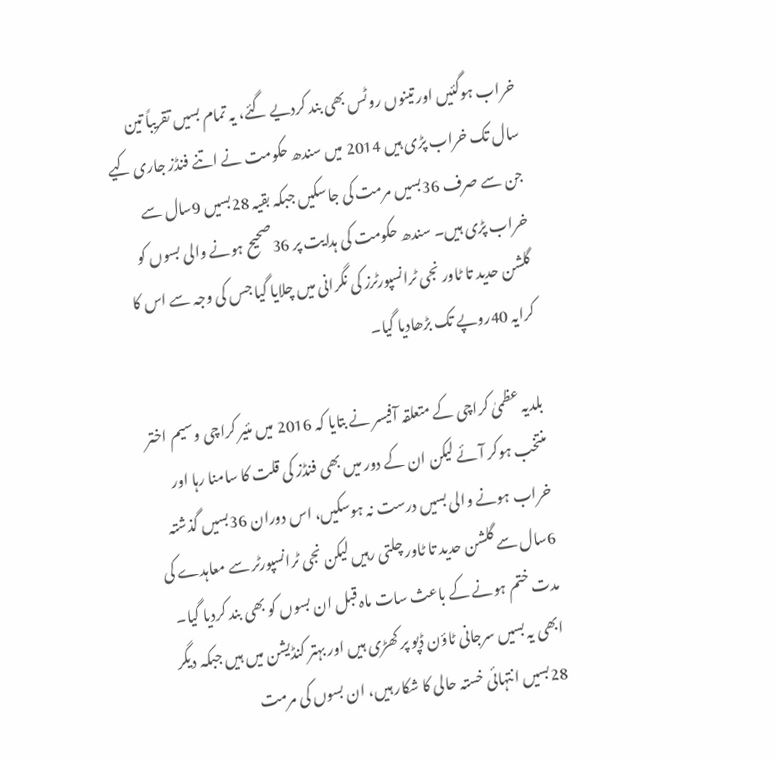خراب ہوگئیں اور تینوں روٹس بھی بند کردیے گئے، یہ تمام بسیں تقریباً تین سال تک خراب پڑی ہیں 2014 میں سندھ حکومت نے اتنے فنڈز جاری کیے جن سے صرف 36بسیں مرمت کی جاسکیں جبکہ بقیہ 28بسیں 9سال سے خراب پڑی ہیں۔ سندھ حکومت کی ہدایت پر 36صحیح ہونے والی بسوں کو گلشن حدید تا ٹاور نجی ٹرانسپورٹرز کی نگرانی میں چلایا گیا جس کی وجہ سے اس کا کرایہ 40روپے تک بڑھادیا گیا۔

بلدیہ عظمیٰ کراچی کے متعلقہ آفیسر نے بتایا کہ 2016 میں مئیر کراچی وسیم اختر منتخب ہوکر آئے لیکن ان کے دور میں بھی فنڈز کی قلت کا سامنا رہا اور خراب ہونے والی بسیں درست نہ ہوسکیں، اس دوران 36بسیں گذشتہ 6سال سے گلشن حدید تا ٹاور چلتی رہیں لیکن نجی ٹرانسپورٹر سے معاہدے کی مدت ختم ہونے کے باعث سات ماہ قبل ان بسوں کو بھی بند کردیا گیا۔ ابھی یہ بسیں سرجانی ٹاؤن ڈپو پر کھڑی ہیں اور بہتر کنڈیشن میں ہیں جبکہ دیگر 28بسیں انتہائی خستہ حالی کا شکار ہیں، ان بسوں کی مرمت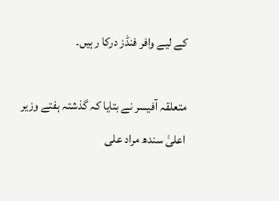کے لیے وافر فنڈز درکا ر ہیں۔

متعلقہ آفیسر نے بتایا کہ گذشتہ ہفتے وزیر اعلیٰ سندھ مراد علی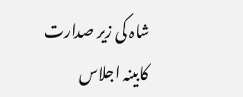شاہ کی زیر صدارت کابینہ اجلاس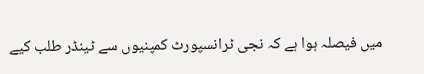میں فیصلہ ہوا ہے کہ نجی ٹرانسپورٹ کمپنیوں سے ٹینڈر طلب کیے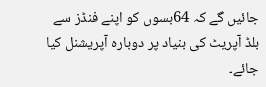جائیں گے کہ 64بسوں کو اپنے فنڈز سے بلڈ آپریٹ کی بنیاد پر دوبارہ آپریشنل کیا جائے۔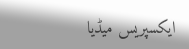ایکسپریس میڈیا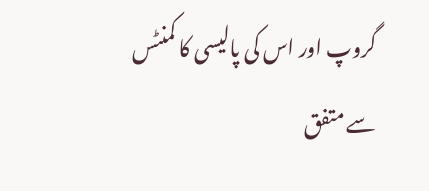گروپ اور اس کی پالیسی کا کمنٹس سے متفق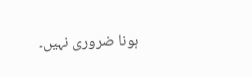ہونا ضروری نہیں۔